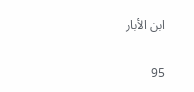ابن الأبار

95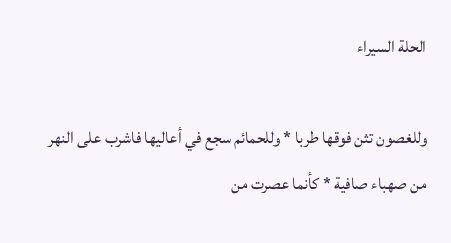الحلة السيراء

وللغصون تثن فوقها طربا * وللحمائم سجع في أعاليها فاشرب على النهر من صهباء صافية * كأنما عصرت من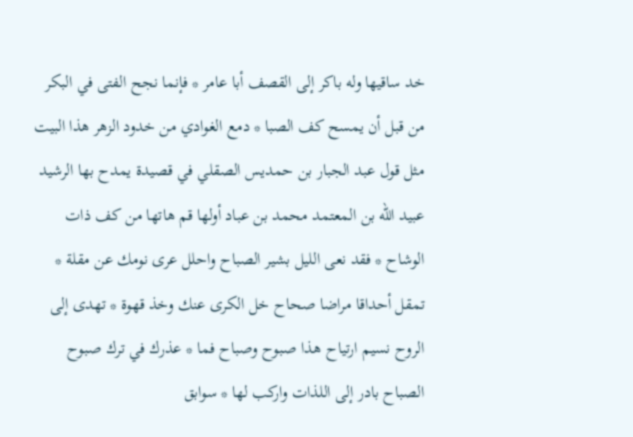خد ساقيها وله باكر إلى القصف أبا عامر * فإنما نجح الفتى في البكر من قبل أن يمسح كف الصبا * دمع الغوادي من خدود الزهر هذا البيت مثل قول عبد الجبار بن حمديس الصقلي في قصيدة يمدح بها الرشيد عبيد الله بن المعتمد محمد بن عباد أولها قم هاتها من كف ذات الوشاح * فقد نعى الليل بشير الصباح واحلل عرى نومك عن مقلة * تمقل أحداقا مراضا صحاح خل الكرى عنك وخذ قهوة * تهدى إلى الروح نسيم ارتياح هذا صبوح وصباح فما * عذرك في ترك صبوح الصباح بادر إلى اللذات واركب لها * سوابق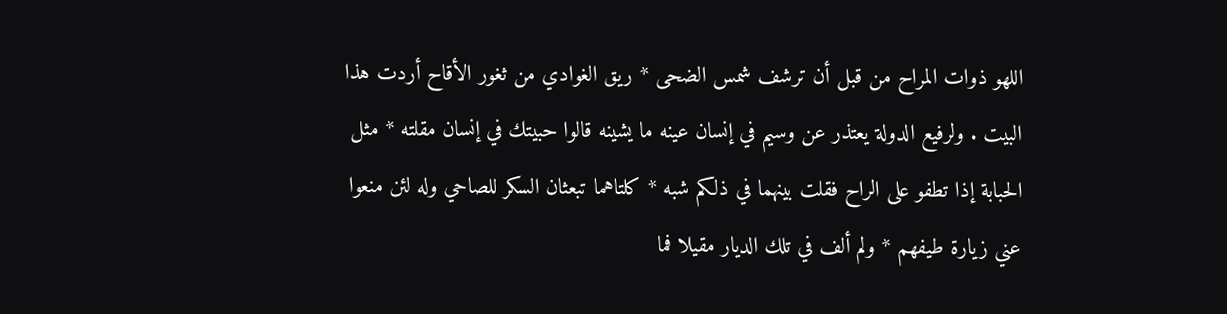اللهو ذوات المراح من قبل أن ترشف شمس الضحى * ريق الغوادي من ثغور الأقاح أردت هذا البيت . ولرفيع الدولة يعتذر عن وسيم في إنسان عينه ما يشينه قالوا حبيتك في إنسان مقلته * مثل الحبابة إذا تطفو على الراح فقلت بينهما في ذلكم شبه * كلتاهما تبعثان السكر للصاحي وله لئن منعوا عني زيارة طيفهم * ولم ألف في تلك الديار مقيلا فما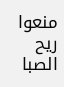منعوا ريح الصبا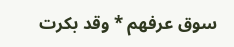سوق عرفهم * وقد بكرت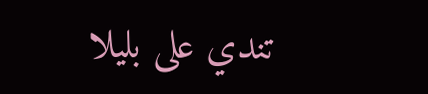تندي على بليلا